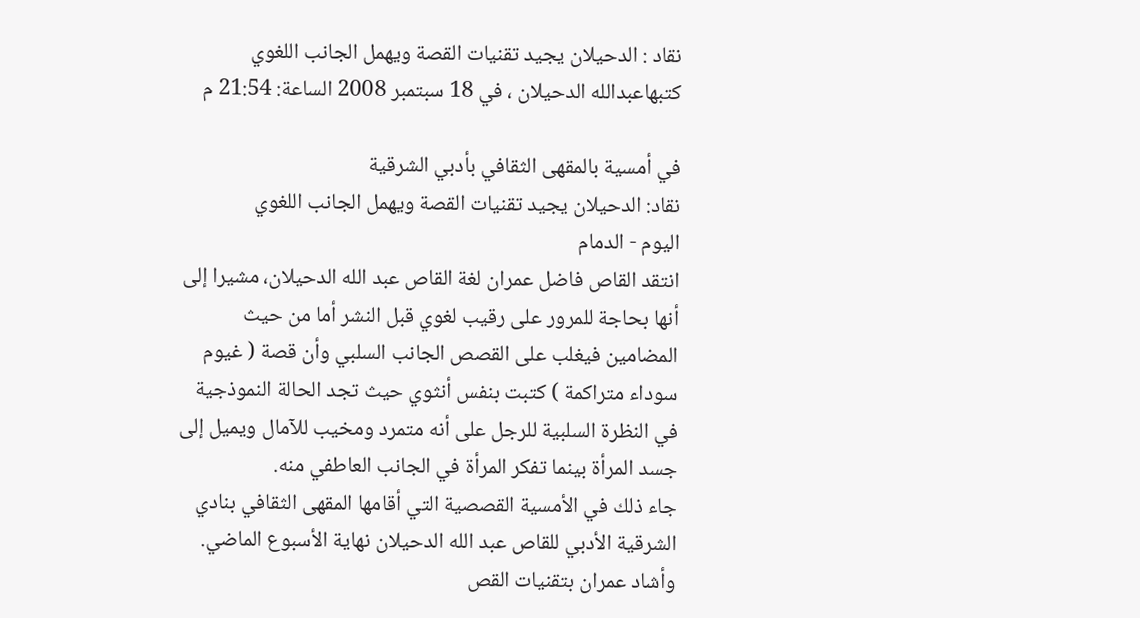نقاد : الدحيلان يجيد تقنيات القصة ويهمل الجانب اللغوي
كتبهاعبدالله الدحيلان ، في 18 سبتمبر 2008 الساعة: 21:54 م

في أمسية بالمقهى الثقافي بأدبي الشرقية
نقاد: الدحيلان يجيد تقنيات القصة ويهمل الجانب اللغوي
اليوم - الدمام
انتقد القاص فاضل عمران لغة القاص عبد الله الدحيلان، مشيرا إلى أنها بحاجة للمرور على رقيب لغوي قبل النشر أما من حيث المضامين فيغلب على القصص الجانب السلبي وأن قصة ( غيوم سوداء متراكمة ) كتبت بنفس أنثوي حيث تجد الحالة النموذجية في النظرة السلبية للرجل على أنه متمرد ومخيب للآمال ويميل إلى جسد المرأة بينما تفكر المرأة في الجانب العاطفي منه.
جاء ذلك في الأمسية القصصية التي أقامها المقهى الثقافي بنادي الشرقية الأدبي للقاص عبد الله الدحيلان نهاية الأسبوع الماضي.
وأشاد عمران بتقنيات القص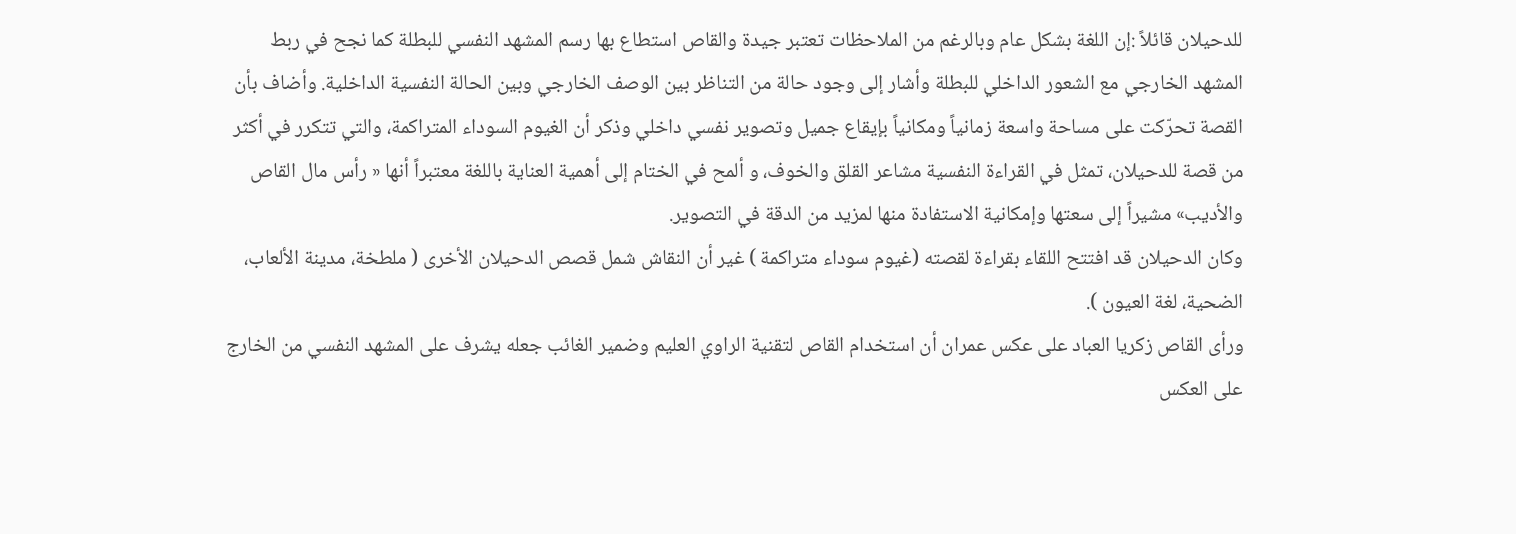للدحيلان قائلاً :إن اللغة بشكل عام وبالرغم من الملاحظات تعتبر جيدة والقاص استطاع بها رسم المشهد النفسي للبطلة كما نجح في ربط المشهد الخارجي مع الشعور الداخلي للبطلة وأشار إلى وجود حالة من التناظر بين الوصف الخارجي وبين الحالة النفسية الداخلية. وأضاف بأن القصة تحرّكت على مساحة واسعة زمانياً ومكانياً بإيقاع جميل وتصوير نفسي داخلي وذكر أن الغيوم السوداء المتراكمة، والتي تتكرر في أكثر من قصة للدحيلان، تمثل في القراءة النفسية مشاعر القلق والخوف، و ألمح في الختام إلى أهمية العناية باللغة معتبراً أنها « رأس مال القاص والأديب» مشيراً إلى سعتها وإمكانية الاستفادة منها لمزيد من الدقة في التصوير.
وكان الدحيلان قد افتتح اللقاء بقراءة لقصته (غيوم سوداء متراكمة ) غير أن النقاش شمل قصص الدحيلان الأخرى ( ملطخة، مدينة الألعاب، الضحية، لغة العيون ).
ورأى القاص زكريا العباد على عكس عمران أن استخدام القاص لتقنية الراوي العليم وضمير الغائب جعله يشرف على المشهد النفسي من الخارج على العكس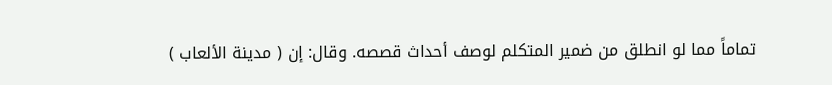تماماً مما لو انطلق من ضمير المتكلم لوصف أحداث قصصه. وقال: إن ( مدينة الألعاب )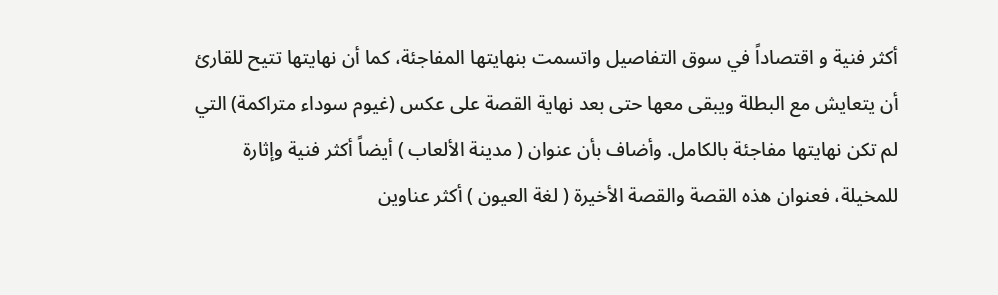أكثر فنية و اقتصاداً في سوق التفاصيل واتسمت بنهايتها المفاجئة، كما أن نهايتها تتيح للقارئ أن يتعايش مع البطلة ويبقى معها حتى بعد نهاية القصة على عكس (غيوم سوداء متراكمة) التي لم تكن نهايتها مفاجئة بالكامل. وأضاف بأن عنوان ( مدينة الألعاب ) أيضاً أكثر فنية وإثارة للمخيلة، فعنوان هذه القصة والقصة الأخيرة ( لغة العيون ) أكثر عناوين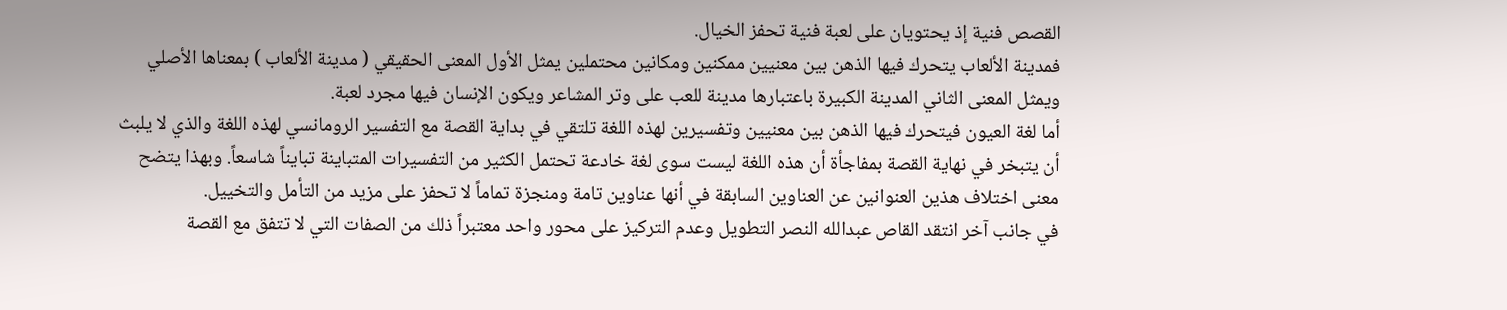القصص فنية إذ يحتويان على لعبة فنية تحفز الخيال.
فمدينة الألعاب يتحرك فيها الذهن بين معنيين ممكنين ومكانين محتملين يمثل الأول المعنى الحقيقي ( مدينة الألعاب ) بمعناها الأصلي ويمثل المعنى الثاني المدينة الكبيرة باعتبارها مدينة للعب على وتر المشاعر ويكون الإنسان فيها مجرد لعبة.
أما لغة العيون فيتحرك فيها الذهن بين معنيين وتفسيرين لهذه اللغة تلتقي في بداية القصة مع التفسير الرومانسي لهذه اللغة والذي لا يلبث أن يتبخر في نهاية القصة بمفاجأة أن هذه اللغة ليست سوى لغة خادعة تحتمل الكثير من التفسيرات المتباينة تبايناً شاسعاً. وبهذا يتضح معنى اختلاف هذين العنوانين عن العناوين السابقة في أنها عناوين تامة ومنجزة تماماً لا تحفز على مزيد من التأمل والتخييل.
في جانب آخر انتقد القاص عبدالله النصر التطويل وعدم التركيز على محور واحد معتبراً ذلك من الصفات التي لا تتفق مع القصة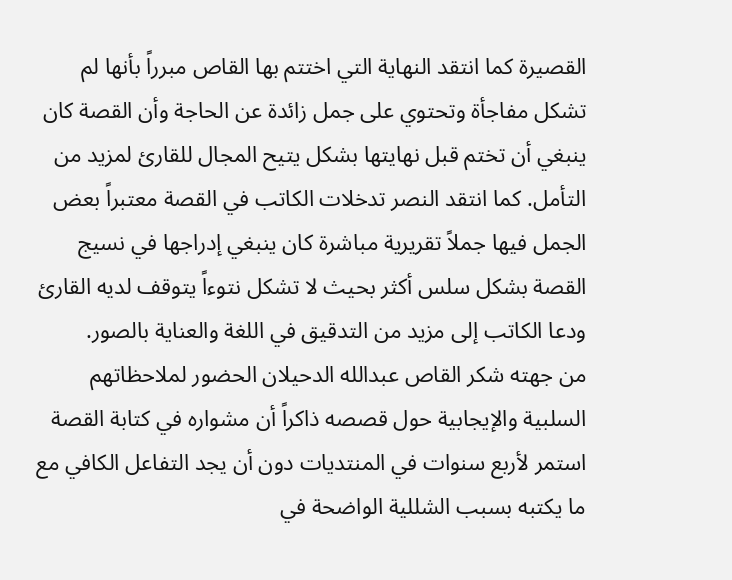القصيرة كما انتقد النهاية التي اختتم بها القاص مبرراً بأنها لم تشكل مفاجأة وتحتوي على جمل زائدة عن الحاجة وأن القصة كان ينبغي أن تختم قبل نهايتها بشكل يتيح المجال للقارئ لمزيد من التأمل. كما انتقد النصر تدخلات الكاتب في القصة معتبراً بعض الجمل فيها جملاً تقريرية مباشرة كان ينبغي إدراجها في نسيج القصة بشكل سلس أكثر بحيث لا تشكل نتوءاً يتوقف لديه القارئ ودعا الكاتب إلى مزيد من التدقيق في اللغة والعناية بالصور.
من جهته شكر القاص عبدالله الدحيلان الحضور لملاحظاتهم السلبية والإيجابية حول قصصه ذاكراً أن مشواره في كتابة القصة استمر لأربع سنوات في المنتديات دون أن يجد التفاعل الكافي مع ما يكتبه بسبب الشللية الواضحة في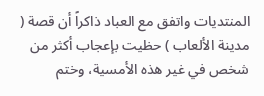المنتديات واتفق مع العباد ذاكراً أن قصة ( مدينة الألعاب ) حظيت بإعجاب أكثر من شخص في غير هذه الأمسية، وختم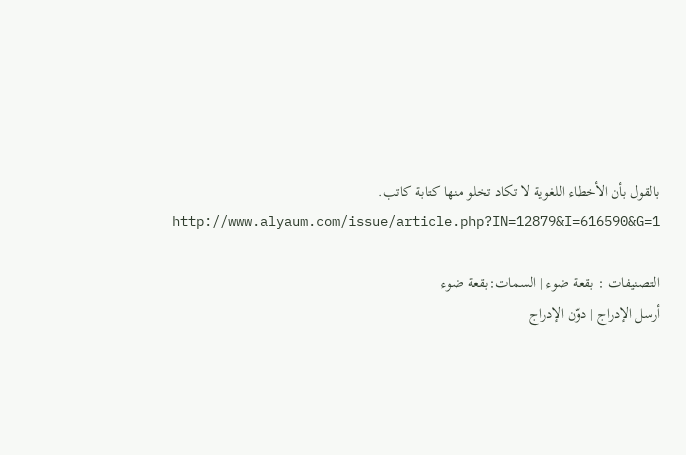بالقول بأن الأخطاء اللغوية لا تكاد تخلو منها كتابة كاتب.
http://www.alyaum.com/issue/article.php?IN=12879&I=616590&G=1

التصنيفات : بقعة ضوء | السمات:بقعة ضوء
أرسل الإدراج | دوّن الإدراج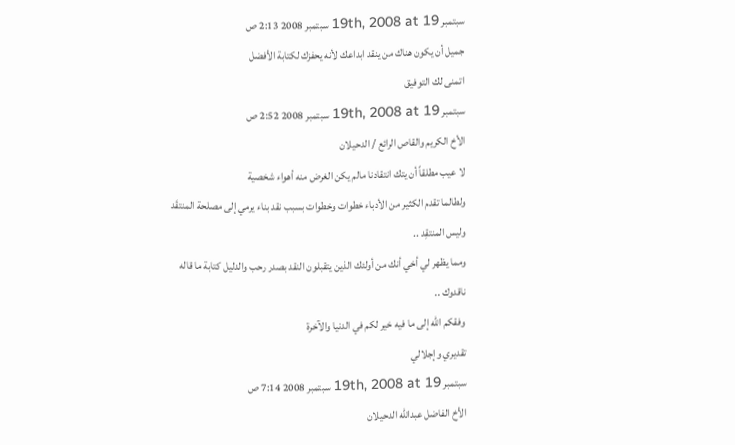سبتمبر 19th, 2008 at 19 سبتمبر 2008 2:13 ص
جميل أن يكون هناك من ينقد ابداعك لأنه يحفزك لكتابة الأفضل
اتمنى لك التوفيق
سبتمبر 19th, 2008 at 19 سبتمبر 2008 2:52 ص
الأخ الكريم والقاص الرائع / الدحيلان
لا عيب مطلقاً أن يتك انتقادنا مالم يكن الغرض منه أهواء شخصية
ولطالما تقدم الكثير من الأدباء خطوات وخطوات بسبب نقد بناء يرمي إلى مصلحة المنتقَد
وليس المنتقِد ..
ومما يظهر لي أخي أنك من أولئك الذين يتقبلون النقد بصدر رحب والدليل كتابة ما قاله
ناقدوك ..
وفقكم الله إلى ما فيه خير لكم في الدنيا والآخرة
تقديري وإجلالي
سبتمبر 19th, 2008 at 19 سبتمبر 2008 7:14 ص
الأخ الفاضل عبدالله الدحيلان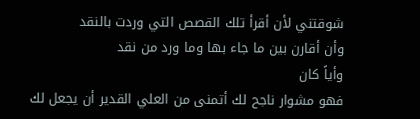شوقتني لأن أقرأ تلك القصص التي وردت بالنقد
وأن أقارن بين ما جاء بها وما ورد من نقد
وأياً كان
فهو مشوار ناجح لك أتمنى من العلي القدير أن يجعل لك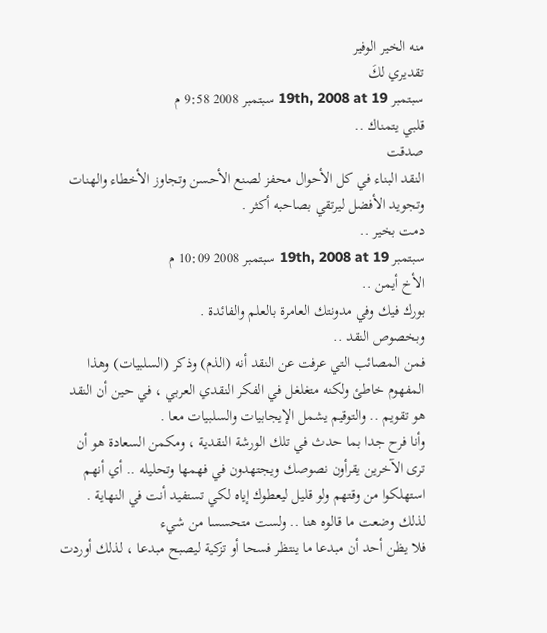منه الخير الوفير
تقديري لكَ
سبتمبر 19th, 2008 at 19 سبتمبر 2008 9:58 م
قلبي يتمناك ..
صدقت
النقد البناء في كل الأحوال محفز لصنع الأحسن وتجاوز الأخطاء والهنات وتجويد الأفضل ليرتقي بصاحبه أكثر .
دمت بخير ..
سبتمبر 19th, 2008 at 19 سبتمبر 2008 10:09 م
الأخ أيمن ..
بورك فيك وفي مدونتك العامرة بالعلم والفائدة .
وبخصوص النقد ..
فمن المصائب التي عرفت عن النقد أنه (الذم) وذكر (السلبيات) وهذا المفهوم خاطئ ولكنه متغلغل في الفكر النقدي العربي ، في حين أن النقد هو تقويم .. والتوقيم يشمل الإيجابيات والسلبيات معا .
وأنا فرح جدا بما حدث في تلك الورشة النقدية ، ومكمن السعادة هو أن ترى الآخرين يقرأون نصوصك ويجتهدون في فهمها وتحليله .. أي أنهم استهلكوا من وقتهم ولو قليل ليعطوك إياه لكي تستفيد أنت في النهاية .
لذلك وضعت ما قالوه هنا .. ولست متحسسا من شيء
فلا يظن أحد أن مبدعا ما ينتظر فسحا أو تزكية ليصبح مبدعا ، لذلك أوردت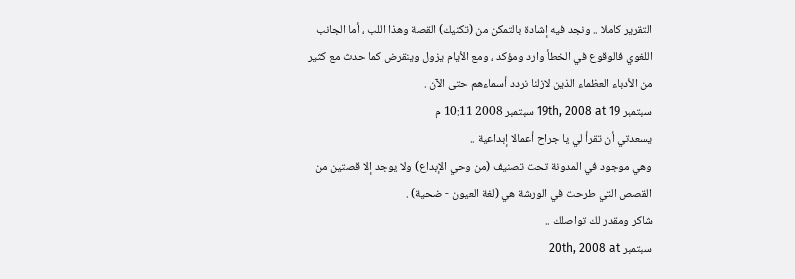التقرير كاملا .. ونجد فيه إشادة بالتمكن من (تكنيك) القصة وهذا اللب ، أما الجانب اللغوي فالوقوع في الخطأ وارد ومؤكد ، ومع الأيام يزول وينقرض كما حدث مع كثير من الأدباء العظماء الذين لازلنا نردد أسماءهم حتى الآن .
سبتمبر 19th, 2008 at 19 سبتمبر 2008 10:11 م
يسعدتي أن تقرأ لي يا جراح أعمالا إبداعية ..
وهي موجود في المدونة تحت تصنيف (من وحي الإبداع) ولا يوجد إلا قصتين من القصص التي طرحت في الورشة هي (لغة العيون - ضحية) .
شاكر ومقدر لك تواصلك ..
سبتمبر 20th, 2008 at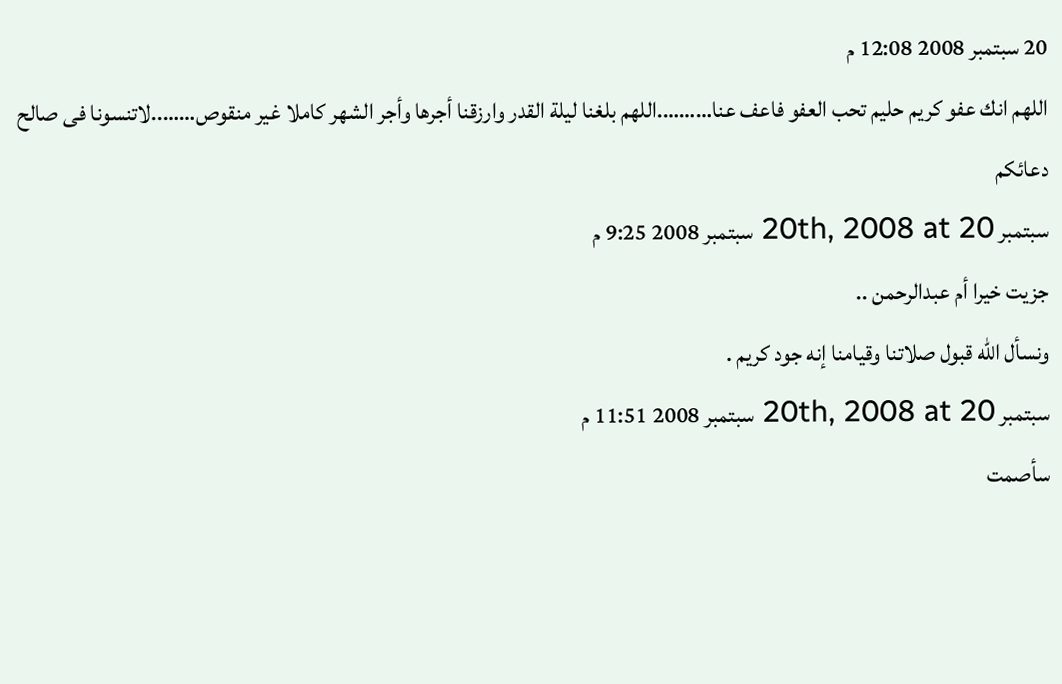20 سبتمبر 2008 12:08 م
اللهم انك عفو كريم حليم تحب العفو فاعف عنا……….اللهم بلغنا ليلة القدر وارزقنا أجرها وأجر الشهر كاملا غير منقوص……..لاتنسونا فى صالح دعائكم
سبتمبر 20th, 2008 at 20 سبتمبر 2008 9:25 م
جزيت خيرا أم عبدالرحمن ..
ونسأل الله قبول صلاتنا وقيامنا إنه جود كريم .
سبتمبر 20th, 2008 at 20 سبتمبر 2008 11:51 م
سأصمت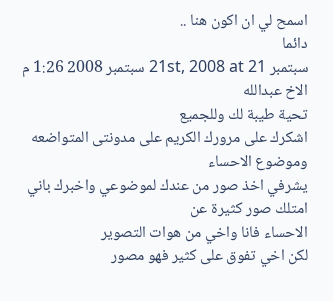اسمح لي ان اكون هنا ..
دائما
سبتمبر 21st, 2008 at 21 سبتمبر 2008 1:26 م
الاخ عبدالله
تحية طيبة لك وللجميع
اشكرك على مرورك الكريم على مدونتى المتواضعه وموضوع الاحساء
يشرفي اخذ صور من عندك لموضوعي واخبرك باني امتلك صور كثيرة عن
الاحساء فانا واخي من هوات التصوير
لكن اخي تفوق على كثير فهو مصور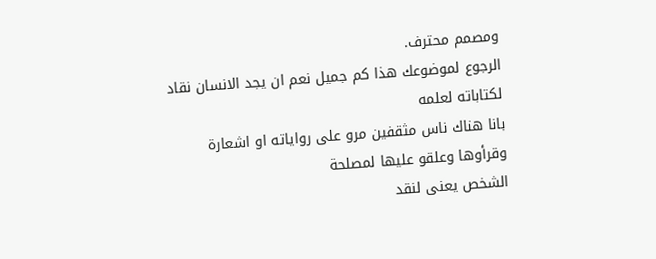ومصمم محترف.
الرجوع لموضوعك هذا كم جميل نعم ان يجد الانسان نقاد لكتاباته لعلمه
بانا هناك ناس مثقفين مرو على رواياته او اشعارة وقرأوها وعلقو عليها لمصلحة
الشخص يعنى لنقد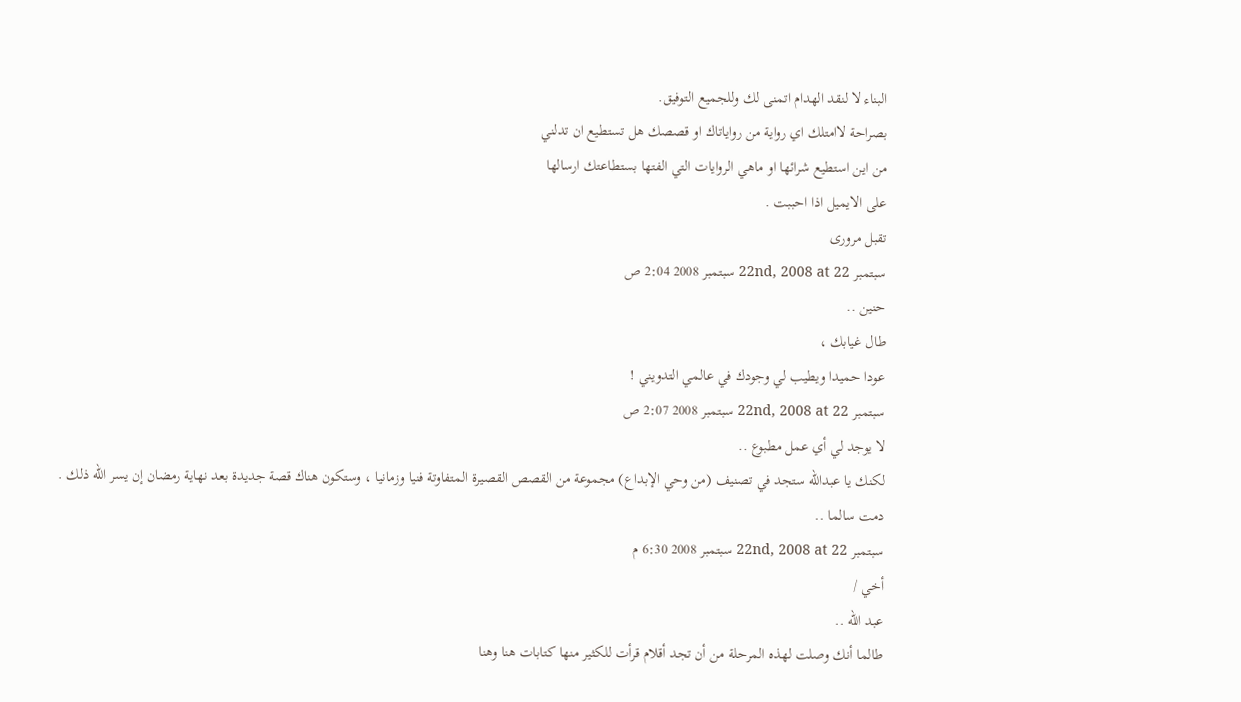البناء لا لنقد الهدام اتمنى لك وللجميع التوفيق.
بصراحة لاامتلك اي رواية من رواياتاك او قصصك هل تستطيع ان تدلني
من اين استطيع شرائها او ماهي الروايات التي الفتها بستطاعتك ارسالها
على الايميل اذا احببت .
تقبل مرورى
سبتمبر 22nd, 2008 at 22 سبتمبر 2008 2:04 ص
حنين ..
طال غيابك ،
عودا حميدا ويطيب لي وجودك في عالمي التدويني !
سبتمبر 22nd, 2008 at 22 سبتمبر 2008 2:07 ص
لا يوجد لي أي عمل مطبوع ..
لكنك يا عبدالله ستجد في تصنيف (من وحي الإبداع) مجموعة من القصص القصيرة المتفاوتة فنيا وزمانيا ، وستكون هناك قصة جديدة بعد نهاية رمضان إن يسر الله ذلك .
دمت سالما ..
سبتمبر 22nd, 2008 at 22 سبتمبر 2008 6:30 م
أخي /
عبد الله ..
طالما أنك وصلت لهذه المرحلة من أن تجد أقلام قرأت للكثير منها كتابات هنا وهنا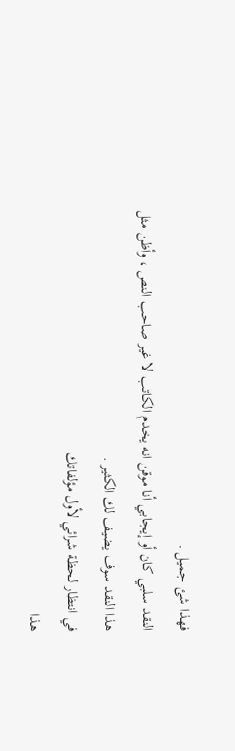فهذا شئ جميل .
النقد سلبي كان أو إيجابي أنا موقن انه يخدم الكاتب لا غير صاحب النص ، وأظن مثل
هذا النقد سوف يضيف لك الكثير .
في انتظار لحظة شرائي لأول مؤلفاتك
هذا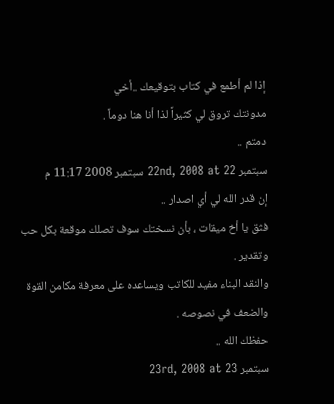إذا لم أطمع في كتاب بتوقيعك ..أخي
مدونتك تروق لي كثيراً لذا أنا هنا دوماً .
دمتم ..
سبتمبر 22nd, 2008 at 22 سبتمبر 2008 11:17 م
إن قدر الله لي أي اصدار ..
فثق يا أخ ميقات ، بأن نسختك سوف تصلك موقعة بكل حب وتقدير .
والنقد البناء مفيد للكاتب ويساعده على معرفة مكامن القوة والضعف في نصوصه .
حفظك الله ..
سبتمبر 23rd, 2008 at 23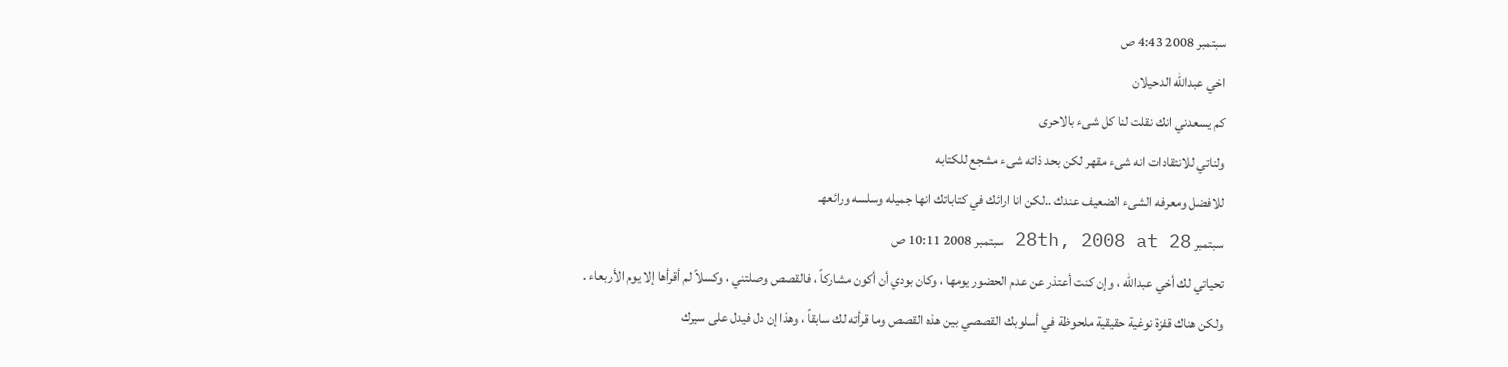سبتمبر 2008 4:43 ص
اخي عبدالله الدحيلان
كم يسعدني انك نقلت لنا كل شىء بالاحرى
ولناتي للانتقادات انه شىء مقهر لكن بحد ذاته شىء مشجع للكتابه
للافضل ومعرفه الشىء الضعيف عندك ..لكن انا ارائك في كتاباتك انها جميله وسلسه ورائعهـ
سبتمبر 28th, 2008 at 28 سبتمبر 2008 10:11 ص
تحياتي لك أخي عبدالله ، وإن كنت أعتذر عن عدم الحضور يومها ، وكان بودي أن أكون مشاركاً ، فالقصص وصلتني ، وكسلاً لم أقرأها إلا يوم الأربعاء .
ولكن هناك قفزة نوغية حقيقية ملحوظة في أسلوبك القصصي بين هذه القصص وما قرأته لك سابقاً ، وهذا إن دل فيدل على سيرك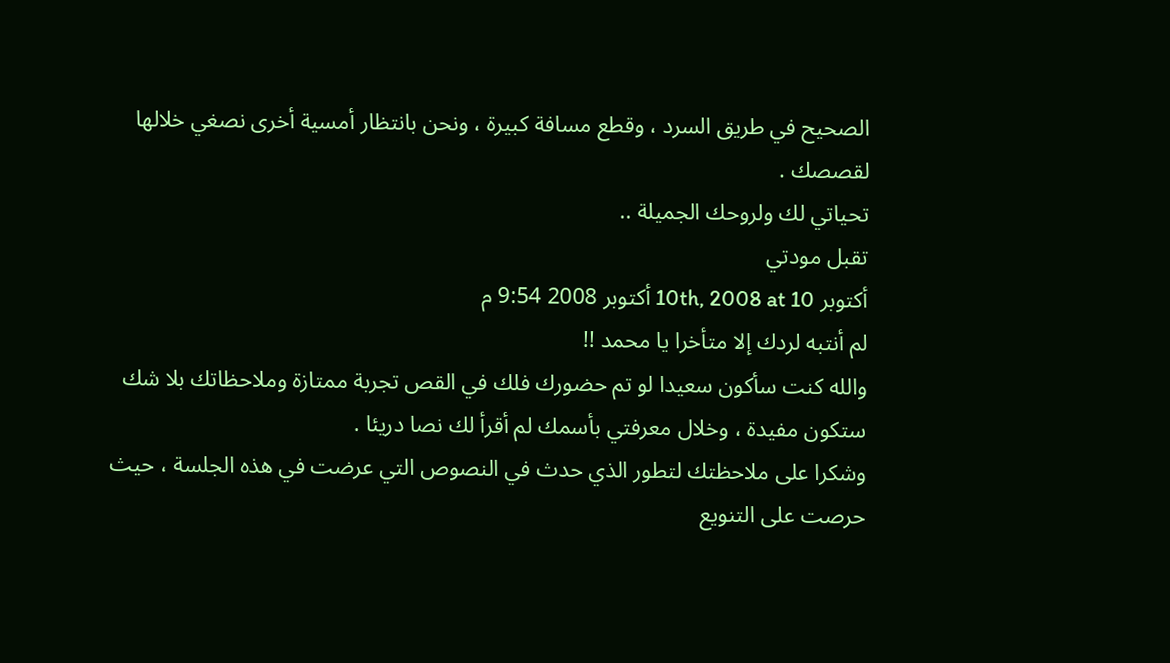الصحيح في طريق السرد ، وقطع مسافة كبيرة ، ونحن بانتظار أمسية أخرى نصغي خلالها لقصصك .
تحياتي لك ولروحك الجميلة ..
تقبل مودتي
أكتوبر 10th, 2008 at 10 أكتوبر 2008 9:54 م
لم أنتبه لردك إلا متأخرا يا محمد !!
والله كنت سأكون سعيدا لو تم حضورك فلك في القص تجربة ممتازة وملاحظاتك بلا شك ستكون مفيدة ، وخلال معرفتي بأسمك لم أقرأ لك نصا دريئا .
وشكرا على ملاحظتك لتطور الذي حدث في النصوص التي عرضت في هذه الجلسة ، حيث حرصت على التنويع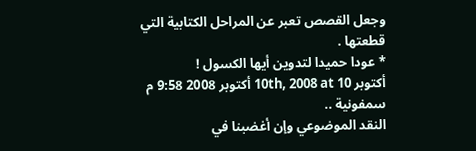وجعل القصص تعبر عن المراحل الكتابية التي قطعتها .
* عودا حميدا لتدوين أيها الكسول !
أكتوبر 10th, 2008 at 10 أكتوبر 2008 9:58 م
سمفونية ..
النقد الموضوعي وإن أغضبنا في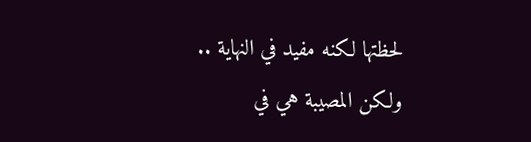لحظتها لكنه مفيد في النهاية .. ولكن المصيبة هي في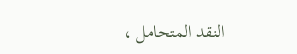النقد المتحامل ،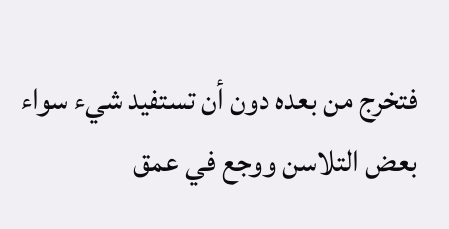فتخرج من بعده دون أن تستفيد شيء سواء بعض التلاسن ووجع في عمق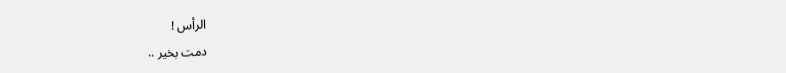الرأس !
دمت بخير ..